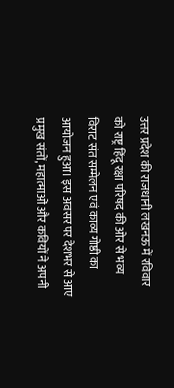उत्तर प्रदेश की राजधानी लखनऊ में रविवार को राष्ट्र हिंदू रक्षा परिषद की ओर से भव्य विराट संत सम्मेलन एवं काव्य गोष्ठी का आयोजन हुआ। इस अवसर पर देशभर से आए प्रमुख संतों, महात्माओं और कवियों ने अपनी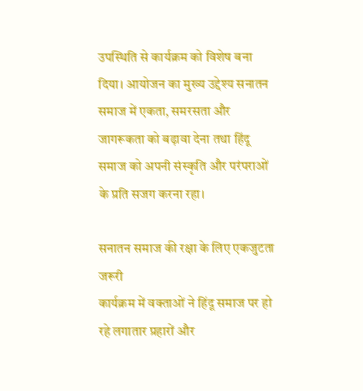उपस्थिति से कार्यक्रम को विशेष बना दिया। आयोजन का मुख्य उद्देश्य सनातन समाज में एकता, समरसता और जागरूकता को बढ़ावा देना तथा हिंदू समाज को अपनी संस्कृति और परंपराओं के प्रति सजग करना रहा।

सनातन समाज की रक्षा के लिए एकजुटता जरूरी
कार्यक्रम में वक्ताओं ने हिंदू समाज पर हो रहे लगातार प्रहारों और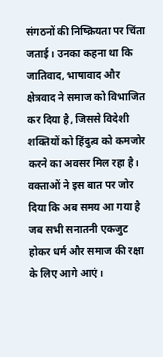संगठनों की निष्क्रियता पर चिंता जताई। उनका कहना था कि जातिवाद, भाषावाद और क्षेत्रवाद ने समाज को विभाजित कर दिया है, जिससे विदेशी शक्तियों को हिंदुत्व को कमजोर करने का अवसर मिल रहा है। वक्ताओं ने इस बात पर जोर दिया कि अब समय आ गया है जब सभी सनातनी एकजुट होकर धर्म और समाज की रक्षा के लिए आगे आएं।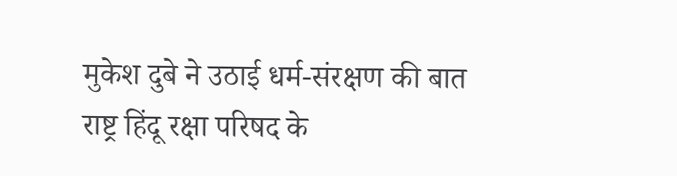मुकेश दुबे ने उठाई धर्म-संरक्षण की बात
राष्ट्र हिंदू रक्षा परिषद के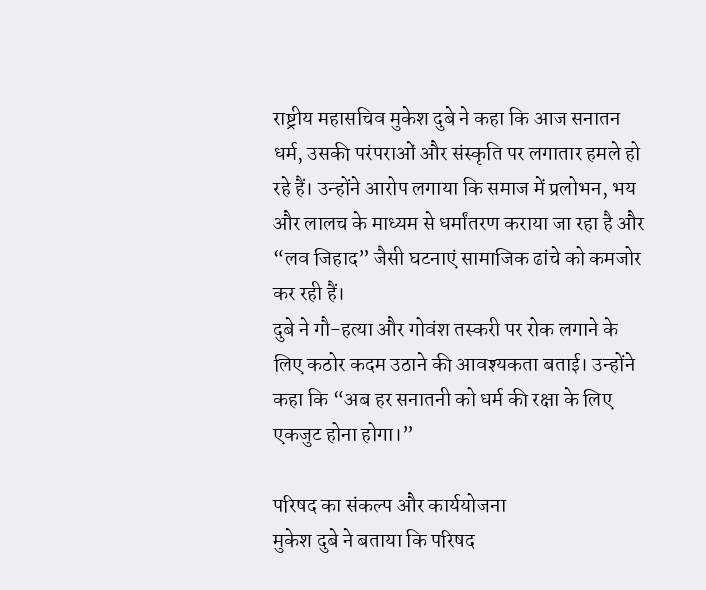राष्ट्रीय महासचिव मुकेश दुबे ने कहा कि आज सनातन धर्म, उसकी परंपराओं और संस्कृति पर लगातार हमले हो रहे हैं। उन्होंने आरोप लगाया कि समाज में प्रलोभन, भय और लालच के माध्यम से धर्मांतरण कराया जा रहा है और “लव जिहाद” जैसी घटनाएं सामाजिक ढांचे को कमजोर कर रही हैं।
दुबे ने गौ-हत्या और गोवंश तस्करी पर रोक लगाने के लिए कठोर कदम उठाने की आवश्यकता बताई। उन्होंने कहा कि “अब हर सनातनी को धर्म की रक्षा के लिए एकजुट होना होगा।”

परिषद का संकल्प और कार्ययोजना
मुकेश दुबे ने बताया कि परिषद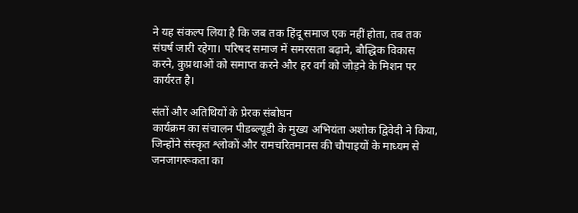ने यह संकल्प लिया है कि जब तक हिंदू समाज एक नहीं होता, तब तक संघर्ष जारी रहेगा। परिषद समाज में समरसता बढ़ाने, बौद्धिक विकास करने, कुप्रथाओं को समाप्त करने और हर वर्ग को जोड़ने के मिशन पर कार्यरत है।

संतों और अतिथियों के प्रेरक संबोधन
कार्यक्रम का संचालन पीडब्ल्यूडी के मुख्य अभियंता अशोक द्विवेदी ने किया, जिन्होंने संस्कृत श्लोकों और रामचरितमानस की चौपाइयों के माध्यम से जनजागरूकता का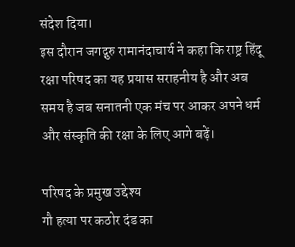संदेश दिया।
इस दौरान जगद्गुरु रामानंदाचार्य ने कहा कि राष्ट्र हिंदू रक्षा परिषद का यह प्रयास सराहनीय है और अब समय है जब सनातनी एक मंच पर आकर अपने धर्म और संस्कृति की रक्षा के लिए आगे बढ़ें।

परिषद के प्रमुख उद्देश्य
गौ हत्या पर कठोर दंड का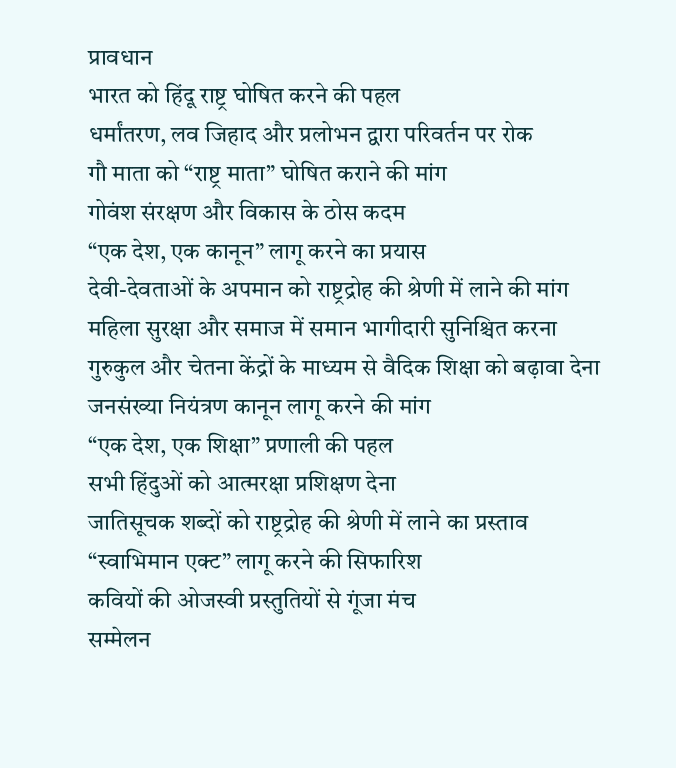प्रावधान
भारत को हिंदू राष्ट्र घोषित करने की पहल
धर्मांतरण, लव जिहाद और प्रलोभन द्वारा परिवर्तन पर रोक
गौ माता को “राष्ट्र माता” घोषित कराने की मांग
गोवंश संरक्षण और विकास के ठोस कदम
“एक देश, एक कानून” लागू करने का प्रयास
देवी-देवताओं के अपमान को राष्ट्रद्रोह की श्रेणी में लाने की मांग
महिला सुरक्षा और समाज में समान भागीदारी सुनिश्चित करना
गुरुकुल और चेतना केंद्रों के माध्यम से वैदिक शिक्षा को बढ़ावा देना
जनसंख्या नियंत्रण कानून लागू करने की मांग
“एक देश, एक शिक्षा” प्रणाली की पहल
सभी हिंदुओं को आत्मरक्षा प्रशिक्षण देना
जातिसूचक शब्दों को राष्ट्रद्रोह की श्रेणी में लाने का प्रस्ताव
“स्वाभिमान एक्ट” लागू करने की सिफारिश
कवियों की ओजस्वी प्रस्तुतियों से गूंजा मंच
सम्मेलन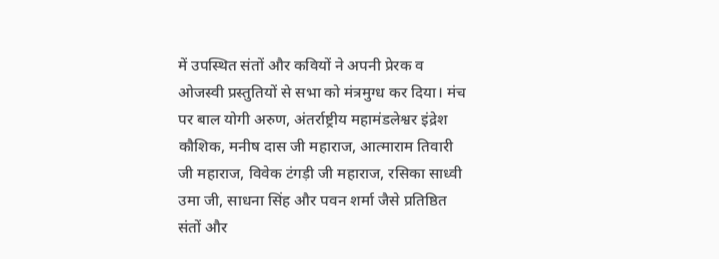में उपस्थित संतों और कवियों ने अपनी प्रेरक व ओजस्वी प्रस्तुतियों से सभा को मंत्रमुग्ध कर दिया। मंच पर बाल योगी अरुण, अंतर्राष्ट्रीय महामंडलेश्वर इंद्रेश कौशिक, मनीष दास जी महाराज, आत्माराम तिवारी जी महाराज, विवेक टंगड़ी जी महाराज, रसिका साध्वी उमा जी, साधना सिंह और पवन शर्मा जैसे प्रतिष्ठित संतों और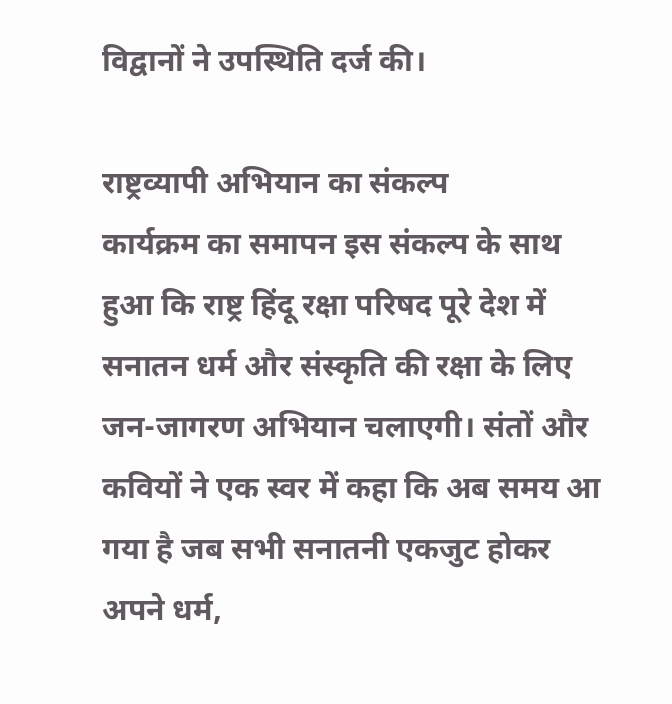विद्वानों ने उपस्थिति दर्ज की।

राष्ट्रव्यापी अभियान का संकल्प
कार्यक्रम का समापन इस संकल्प के साथ हुआ कि राष्ट्र हिंदू रक्षा परिषद पूरे देश में सनातन धर्म और संस्कृति की रक्षा के लिए जन-जागरण अभियान चलाएगी। संतों और कवियों ने एक स्वर में कहा कि अब समय आ गया है जब सभी सनातनी एकजुट होकर अपने धर्म,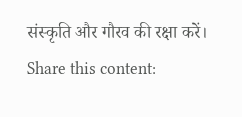संस्कृति और गौरव की रक्षा करें।
Share this content: